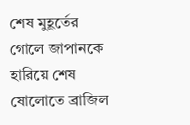শেষ মুহূর্তের গোলে জাপানকে হারিয়ে শেষ ষোলোতে ব্রাজিল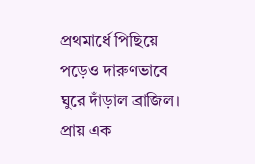প্রথমার্ধে পিছিয়ে পড়েও দারুণভাবে ঘুরে দাঁড়াল ব্রাজিল। প্রায় এক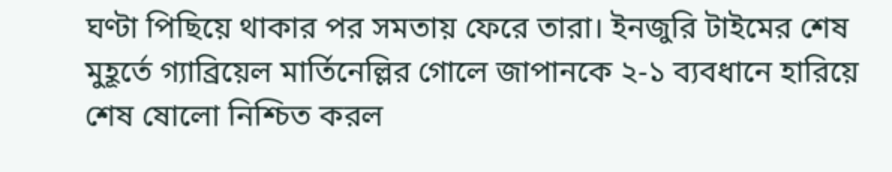ঘণ্টা পিছিয়ে থাকার পর সমতায় ফেরে তারা। ইনজুরি টাইমের শেষ মুহূর্তে গ্যাব্রিয়েল মার্তিনেল্লির গোলে জাপানকে ২-১ ব্যবধানে হারিয়ে শেষ ষোলো নিশ্চিত করল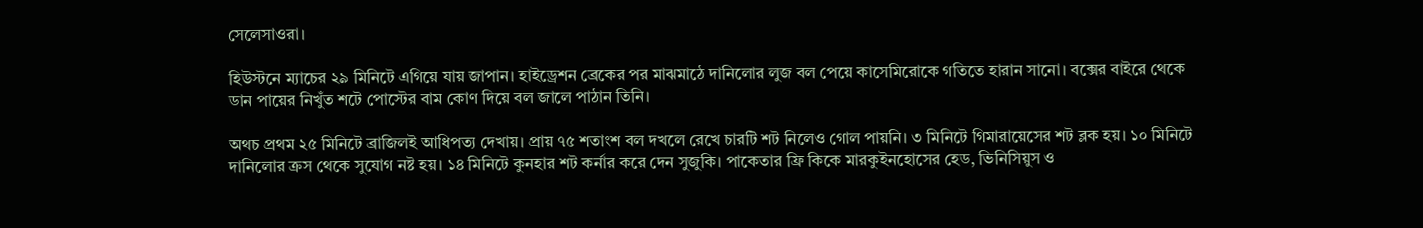সেলেসাওরা।

হিউস্টনে ম্যাচের ২৯ মিনিটে এগিয়ে যায় জাপান। হাইড্রেশন ব্রেকের পর মাঝমাঠে দানিলোর লুজ বল পেয়ে কাসেমিরোকে গতিতে হারান সানো। বক্সের বাইরে থেকে ডান পায়ের নিখুঁত শটে পোস্টের বাম কোণ দিয়ে বল জালে পাঠান তিনি।

অথচ প্রথম ২৫ মিনিটে ব্রাজিলই আধিপত্য দেখায়। প্রায় ৭৫ শতাংশ বল দখলে রেখে চারটি শট নিলেও গোল পায়নি। ৩ মিনিটে গিমারায়েসের শট ব্লক হয়। ১০ মিনিটে দানিলোর ক্রস থেকে সুযোগ নষ্ট হয়। ১৪ মিনিটে কুনহার শট কর্নার করে দেন সুজুকি। পাকেতার ফ্রি কিকে মারকুইনহোসের হেড, ভিনিসিয়ুস ও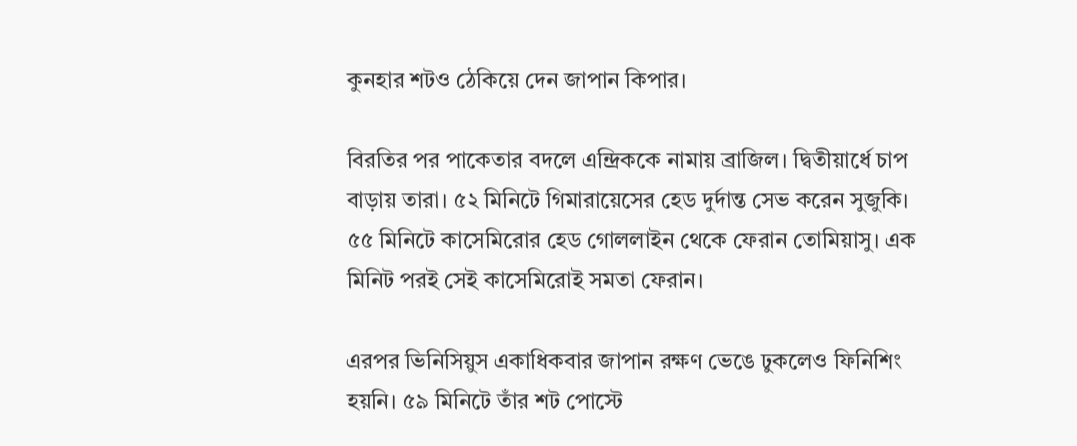কুনহার শটও ঠেকিয়ে দেন জাপান কিপার।

বিরতির পর পাকেতার বদলে এন্দ্রিককে নামায় ব্রাজিল। দ্বিতীয়ার্ধে চাপ বাড়ায় তারা। ৫২ মিনিটে গিমারায়েসের হেড দুর্দান্ত সেভ করেন সুজুকি। ৫৫ মিনিটে কাসেমিরোর হেড গোললাইন থেকে ফেরান তোমিয়াসু। এক মিনিট পরই সেই কাসেমিরোই সমতা ফেরান।

এরপর ভিনিসিয়ুস একাধিকবার জাপান রক্ষণ ভেঙে ঢুকলেও ফিনিশিং হয়নি। ৫৯ মিনিটে তাঁর শট পোস্টে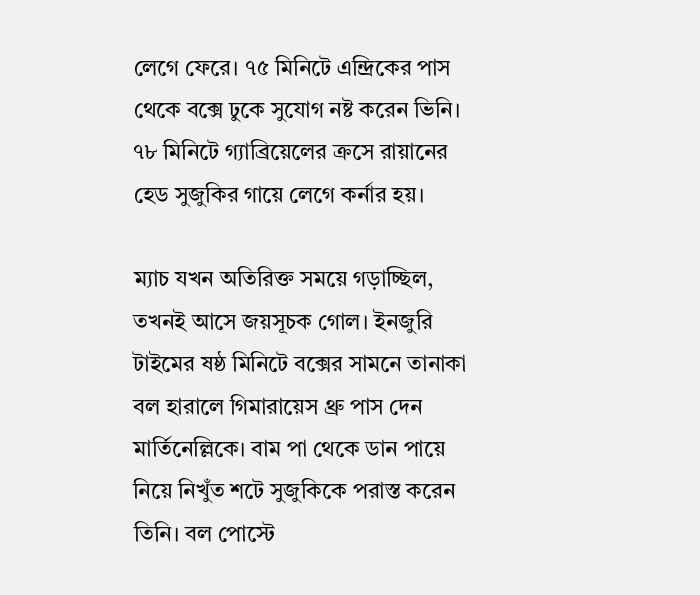লেগে ফেরে। ৭৫ মিনিটে এন্দ্রিকের পাস থেকে বক্সে ঢুকে সুযোগ নষ্ট করেন ভিনি। ৭৮ মিনিটে গ্যাব্রিয়েলের ক্রসে রায়ানের হেড সুজুকির গায়ে লেগে কর্নার হয়।

ম্যাচ যখন অতিরিক্ত সময়ে গড়াচ্ছিল, তখনই আসে জয়সূচক গোল। ইনজুরি টাইমের ষষ্ঠ মিনিটে বক্সের সামনে তানাকা বল হারালে গিমারায়েস থ্রু পাস দেন মার্তিনেল্লিকে। বাম পা থেকে ডান পায়ে নিয়ে নিখুঁত শটে সুজুকিকে পরাস্ত করেন তিনি। বল পোস্টে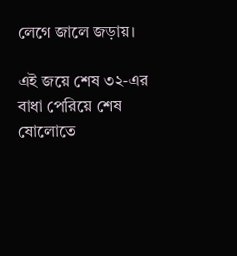লেগে জালে জড়ায়।

এই জয়ে শেষ ৩২-এর বাধা পেরিয়ে শেষ ষোলোতে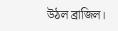উঠল ব্রাজিল।